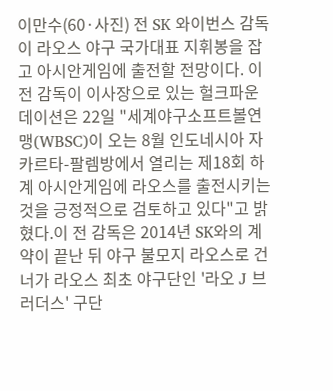이만수(60·사진) 전 SK 와이번스 감독이 라오스 야구 국가대표 지휘봉을 잡고 아시안게임에 출전할 전망이다. 이 전 감독이 이사장으로 있는 헐크파운데이션은 22일 "세계야구소프트볼연맹(WBSC)이 오는 8월 인도네시아 자카르타-팔렘방에서 열리는 제18회 하계 아시안게임에 라오스를 출전시키는 것을 긍정적으로 검토하고 있다"고 밝혔다.이 전 감독은 2014년 SK와의 계약이 끝난 뒤 야구 불모지 라오스로 건너가 라오스 최초 야구단인 '라오 J 브러더스' 구단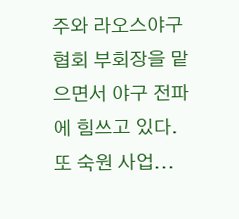주와 라오스야구협회 부회장을 맡으면서 야구 전파에 힘쓰고 있다. 또 숙원 사업...